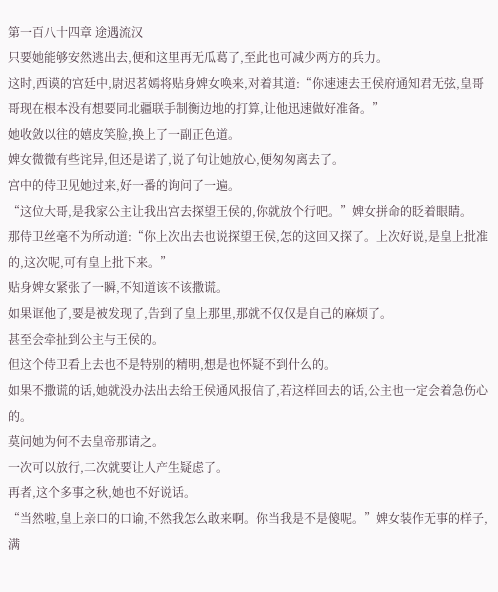第一百八十四章 途遇流汉
只要她能够安然逃出去,便和这里再无瓜葛了,至此也可减少两方的兵力。
这时,西谟的宫廷中,尉迟茗嫣将贴身婢女唤来,对着其道:“你速速去王侯府通知君无弦,皇哥哥现在根本没有想要同北疆联手制衡边地的打算,让他迅速做好准备。”
她收敛以往的嬉皮笑脸,换上了一副正色道。
婢女微微有些诧异,但还是诺了,说了句让她放心,便匆匆离去了。
宫中的侍卫见她过来,好一番的询问了一遍。
“这位大哥,是我家公主让我出宫去探望王侯的,你就放个行吧。”婢女拼命的眨着眼睛。
那侍卫丝毫不为所动道:“你上次出去也说探望王侯,怎的这回又探了。上次好说,是皇上批准的,这次呢,可有皇上批下来。”
贴身婢女紧张了一瞬,不知道该不该撒谎。
如果诓他了,要是被发现了,告到了皇上那里,那就不仅仅是自己的麻烦了。
甚至会牵扯到公主与王侯的。
但这个侍卫看上去也不是特别的精明,想是也怀疑不到什么的。
如果不撒谎的话,她就没办法出去给王侯通风报信了,若这样回去的话,公主也一定会着急伤心的。
莫问她为何不去皇帝那请之。
一次可以放行,二次就要让人产生疑虑了。
再者,这个多事之秋,她也不好说话。
“当然啦,皇上亲口的口谕,不然我怎么敢来啊。你当我是不是傻呢。”婢女装作无事的样子,满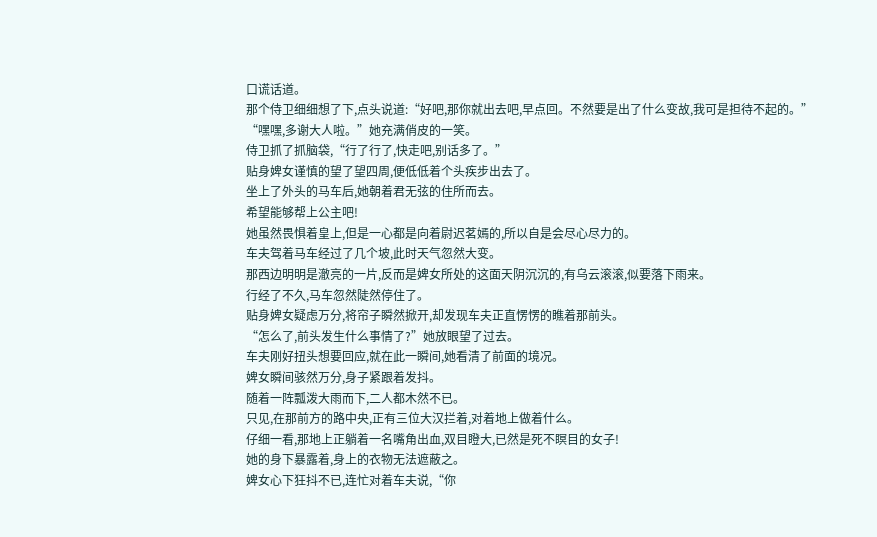口谎话道。
那个侍卫细细想了下,点头说道:“好吧,那你就出去吧,早点回。不然要是出了什么变故,我可是担待不起的。”
“嘿嘿,多谢大人啦。”她充满俏皮的一笑。
侍卫抓了抓脑袋,“行了行了,快走吧,别话多了。”
贴身婢女谨慎的望了望四周,便低低着个头疾步出去了。
坐上了外头的马车后,她朝着君无弦的住所而去。
希望能够帮上公主吧!
她虽然畏惧着皇上,但是一心都是向着尉迟茗嫣的,所以自是会尽心尽力的。
车夫驾着马车经过了几个坡,此时天气忽然大变。
那西边明明是澈亮的一片,反而是婢女所处的这面天阴沉沉的,有乌云滚滚,似要落下雨来。
行经了不久,马车忽然陡然停住了。
贴身婢女疑虑万分,将帘子瞬然掀开,却发现车夫正直愣愣的瞧着那前头。
“怎么了,前头发生什么事情了?”她放眼望了过去。
车夫刚好扭头想要回应,就在此一瞬间,她看清了前面的境况。
婢女瞬间骇然万分,身子紧跟着发抖。
随着一阵瓢泼大雨而下,二人都木然不已。
只见,在那前方的路中央,正有三位大汉拦着,对着地上做着什么。
仔细一看,那地上正躺着一名嘴角出血,双目瞪大,已然是死不瞑目的女子!
她的身下暴露着,身上的衣物无法遮蔽之。
婢女心下狂抖不已,连忙对着车夫说,“你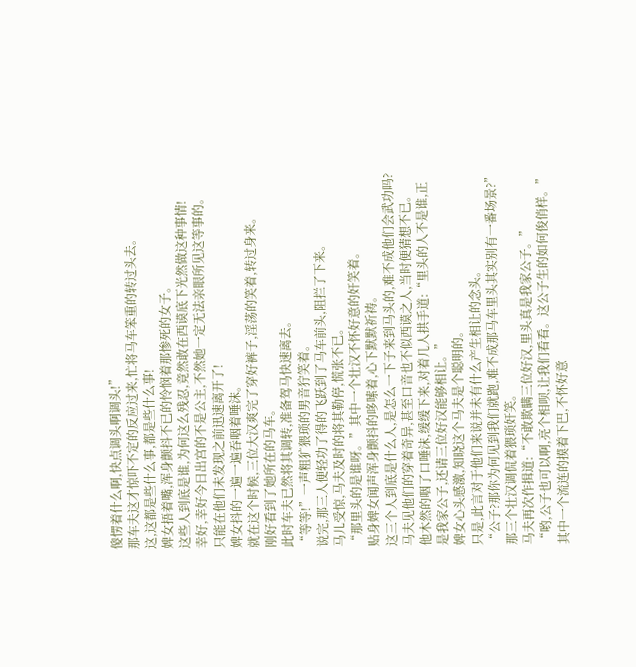傻愣着什么啊,快点调头啊调头!”
那车夫这才惊吓不定的反应过来,忙将马车笨重的转过头去。
这,这都是些什么事,都是些什么事!
婢女捂着嘴,浑身颤抖不已的怜悯着那惨死的女子。
这些人到底是谁,为何这么残忍,竟然敢在西谟底下光然做这种事情!
幸好,幸好今日出宫的不是公主,不然她一定无法亲眼所见这等事的。
只能在他们未发现之前迅速离开了!
婢女抖的一遍一遍吞咽着唾沫。
就在这个时候,三位大汉爽完了穿好裤子,淫荡的笑着,转过身来。
刚好看到了她所在的马车。
此时车夫已然将其调转,准备驾马快速离去。
“等等!”一声粗犷猥琐的男音狞笑着。
说完,那三人便轻功了得的飞跃到了马车前头,阻拦了下来。
马儿受惊,马夫及时的将其勒停,慌张不已。
“那里头的是谁呀。”其中一个壮汉不怀好意的奸笑着。
贴身婢女闻声浑身颤抖的哆嗦着,心下默默祈祷。
这三个人到底是什么人,是怎么一下子来到马头的,难不成他们会武功吗?
马夫见他们的穿着奇异,甚至口音也不似西谟之人,当时便猜想不已。
他木然的咽了口唾沫,缓缓下来,对着几人拱手道:“里头的人不是谁,正是我家公子,还请三位好汉能够相让。”
婢女心头感激,知晓这个马夫是个聪明的。
只是,此言对于他们来说并未有什么产生相让的念头。
“公子?那你为何见到我们就跑,难不成那马车里头其实别有一番场景?”那三个壮汉调侃着猥琐奸笑。
马夫再次作揖道:“不敢欺瞒三位好汉,里头真是我家公子。”
“哟,公子也可以啊,亮个相呗,让我们看看。这公子生的如何俊俏样。”其中一个流连的摸着下巴,不怀好意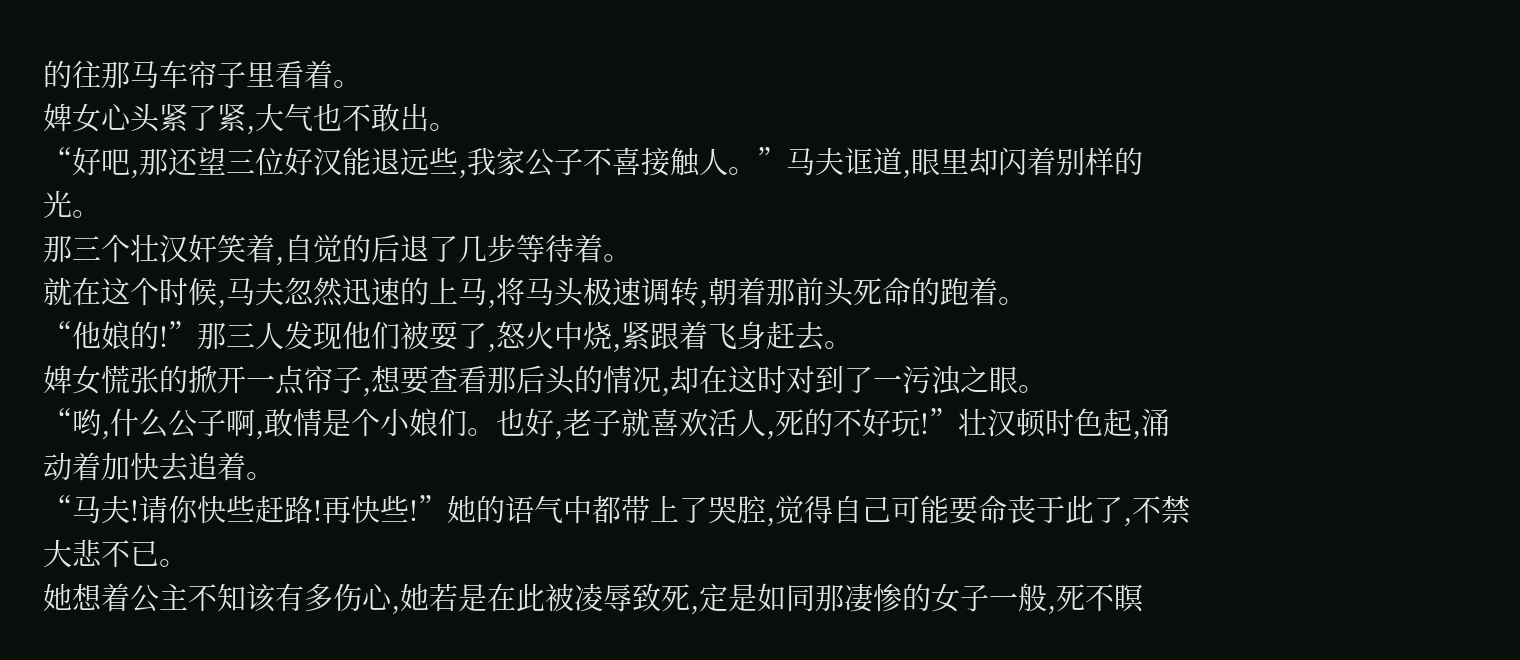的往那马车帘子里看着。
婢女心头紧了紧,大气也不敢出。
“好吧,那还望三位好汉能退远些,我家公子不喜接触人。”马夫诓道,眼里却闪着别样的光。
那三个壮汉奸笑着,自觉的后退了几步等待着。
就在这个时候,马夫忽然迅速的上马,将马头极速调转,朝着那前头死命的跑着。
“他娘的!”那三人发现他们被耍了,怒火中烧,紧跟着飞身赶去。
婢女慌张的掀开一点帘子,想要查看那后头的情况,却在这时对到了一污浊之眼。
“哟,什么公子啊,敢情是个小娘们。也好,老子就喜欢活人,死的不好玩!”壮汉顿时色起,涌动着加快去追着。
“马夫!请你快些赶路!再快些!”她的语气中都带上了哭腔,觉得自己可能要命丧于此了,不禁大悲不已。
她想着公主不知该有多伤心,她若是在此被凌辱致死,定是如同那凄惨的女子一般,死不瞑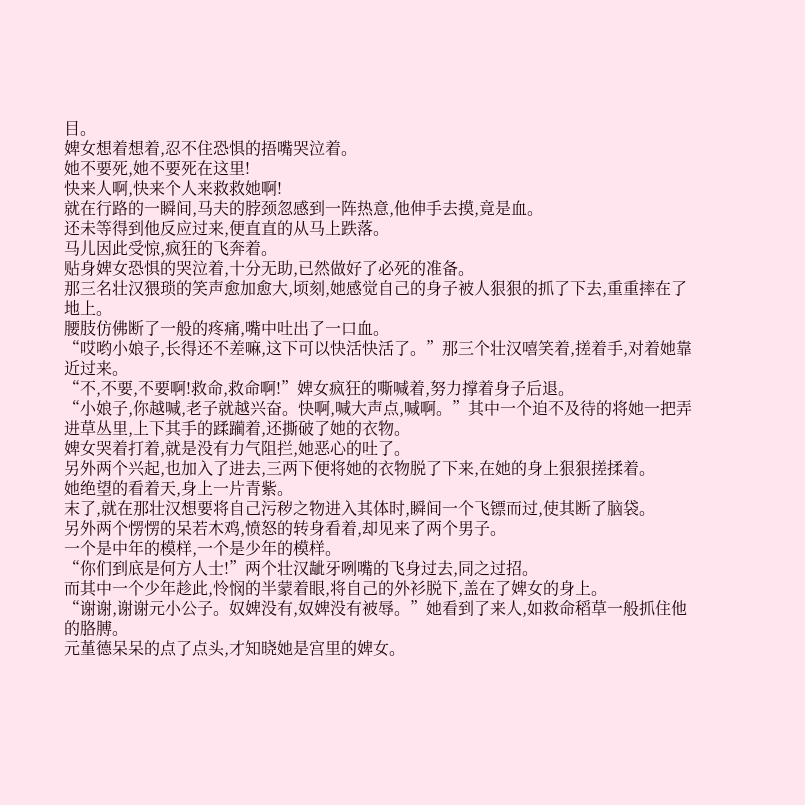目。
婢女想着想着,忍不住恐惧的捂嘴哭泣着。
她不要死,她不要死在这里!
快来人啊,快来个人来救救她啊!
就在行路的一瞬间,马夫的脖颈忽感到一阵热意,他伸手去摸,竟是血。
还未等得到他反应过来,便直直的从马上跌落。
马儿因此受惊,疯狂的飞奔着。
贴身婢女恐惧的哭泣着,十分无助,已然做好了必死的准备。
那三名壮汉猥琐的笑声愈加愈大,顷刻,她感觉自己的身子被人狠狠的抓了下去,重重摔在了地上。
腰肢仿佛断了一般的疼痛,嘴中吐出了一口血。
“哎哟小娘子,长得还不差嘛,这下可以快活快活了。”那三个壮汉嘻笑着,搓着手,对着她靠近过来。
“不,不要,不要啊!救命,救命啊!”婢女疯狂的嘶喊着,努力撑着身子后退。
“小娘子,你越喊,老子就越兴奋。快啊,喊大声点,喊啊。”其中一个迫不及待的将她一把弄进草丛里,上下其手的蹂躏着,还撕破了她的衣物。
婢女哭着打着,就是没有力气阻拦,她恶心的吐了。
另外两个兴起,也加入了进去,三两下便将她的衣物脱了下来,在她的身上狠狠搓揉着。
她绝望的看着天,身上一片青紫。
末了,就在那壮汉想要将自己污秽之物进入其体时,瞬间一个飞镖而过,使其断了脑袋。
另外两个愣愣的呆若木鸡,愤怒的转身看着,却见来了两个男子。
一个是中年的模样,一个是少年的模样。
“你们到底是何方人士!”两个壮汉龇牙咧嘴的飞身过去,同之过招。
而其中一个少年趁此,怜悯的半蒙着眼,将自己的外衫脱下,盖在了婢女的身上。
“谢谢,谢谢元小公子。奴婢没有,奴婢没有被辱。”她看到了来人,如救命稻草一般抓住他的胳膊。
元堇德呆呆的点了点头,才知晓她是宫里的婢女。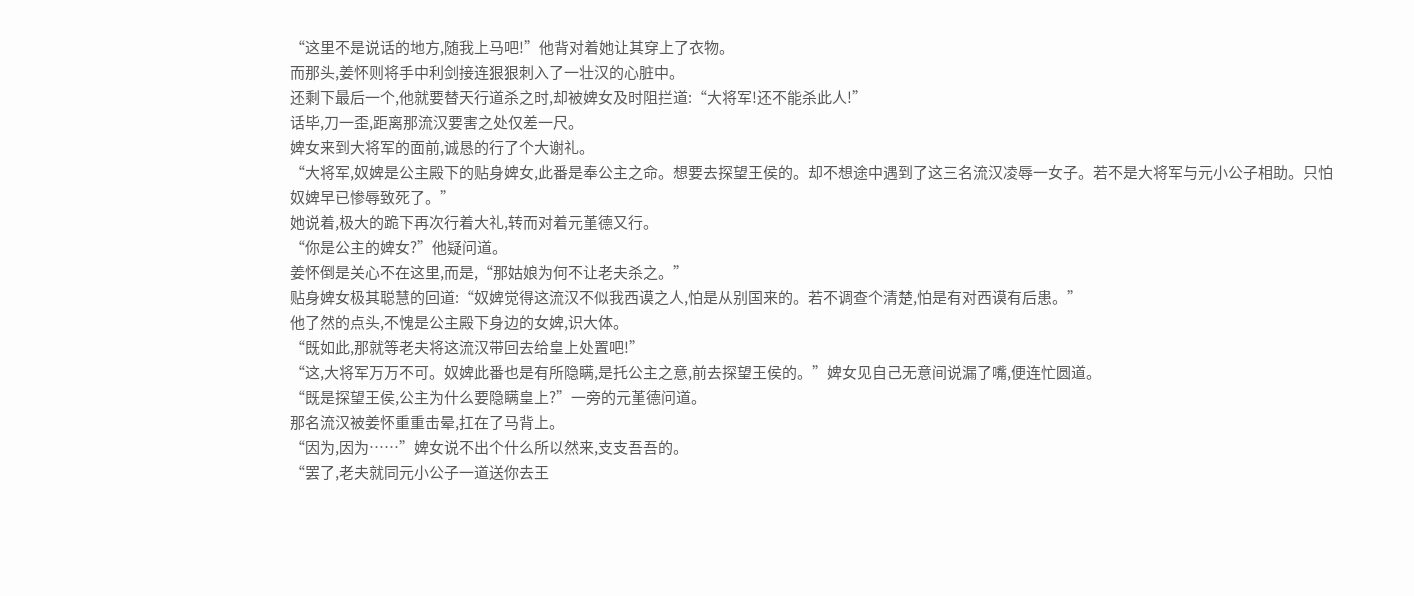“这里不是说话的地方,随我上马吧!”他背对着她让其穿上了衣物。
而那头,姜怀则将手中利剑接连狠狠刺入了一壮汉的心脏中。
还剩下最后一个,他就要替天行道杀之时,却被婢女及时阻拦道:“大将军!还不能杀此人!”
话毕,刀一歪,距离那流汉要害之处仅差一尺。
婢女来到大将军的面前,诚恳的行了个大谢礼。
“大将军,奴婢是公主殿下的贴身婢女,此番是奉公主之命。想要去探望王侯的。却不想途中遇到了这三名流汉凌辱一女子。若不是大将军与元小公子相助。只怕奴婢早已惨辱致死了。”
她说着,极大的跪下再次行着大礼,转而对着元堇德又行。
“你是公主的婢女?”他疑问道。
姜怀倒是关心不在这里,而是,“那姑娘为何不让老夫杀之。”
贴身婢女极其聪慧的回道:“奴婢觉得这流汉不似我西谟之人,怕是从别国来的。若不调查个清楚,怕是有对西谟有后患。”
他了然的点头,不愧是公主殿下身边的女婢,识大体。
“既如此,那就等老夫将这流汉带回去给皇上处置吧!”
“这,大将军万万不可。奴婢此番也是有所隐瞒,是托公主之意,前去探望王侯的。”婢女见自己无意间说漏了嘴,便连忙圆道。
“既是探望王侯,公主为什么要隐瞒皇上?”一旁的元堇德问道。
那名流汉被姜怀重重击晕,扛在了马背上。
“因为,因为……”婢女说不出个什么所以然来,支支吾吾的。
“罢了,老夫就同元小公子一道送你去王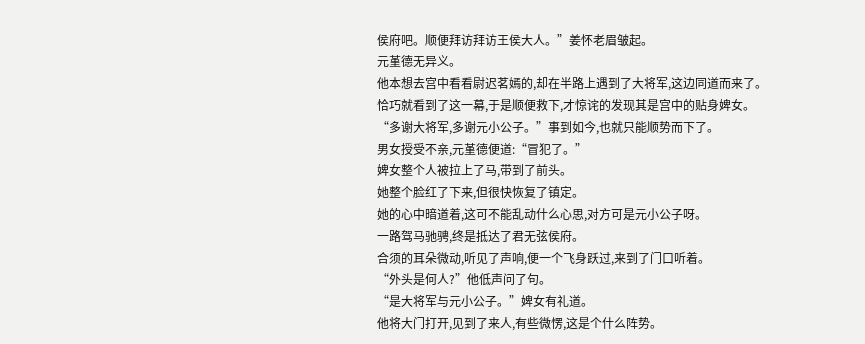侯府吧。顺便拜访拜访王侯大人。”姜怀老眉皱起。
元堇德无异义。
他本想去宫中看看尉迟茗嫣的,却在半路上遇到了大将军,这边同道而来了。
恰巧就看到了这一幕,于是顺便救下,才惊诧的发现其是宫中的贴身婢女。
“多谢大将军,多谢元小公子。”事到如今,也就只能顺势而下了。
男女授受不亲,元堇德便道:“冒犯了。”
婢女整个人被拉上了马,带到了前头。
她整个脸红了下来,但很快恢复了镇定。
她的心中暗道着,这可不能乱动什么心思,对方可是元小公子呀。
一路驾马驰骋,终是抵达了君无弦侯府。
合须的耳朵微动,听见了声响,便一个飞身跃过,来到了门口听着。
“外头是何人?”他低声问了句。
“是大将军与元小公子。”婢女有礼道。
他将大门打开,见到了来人,有些微愣,这是个什么阵势。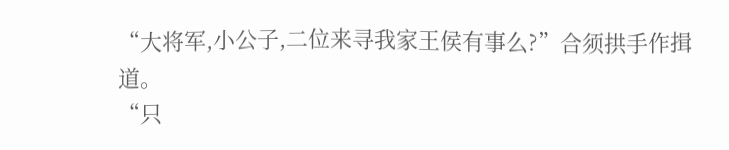“大将军,小公子,二位来寻我家王侯有事么?”合须拱手作揖道。
“只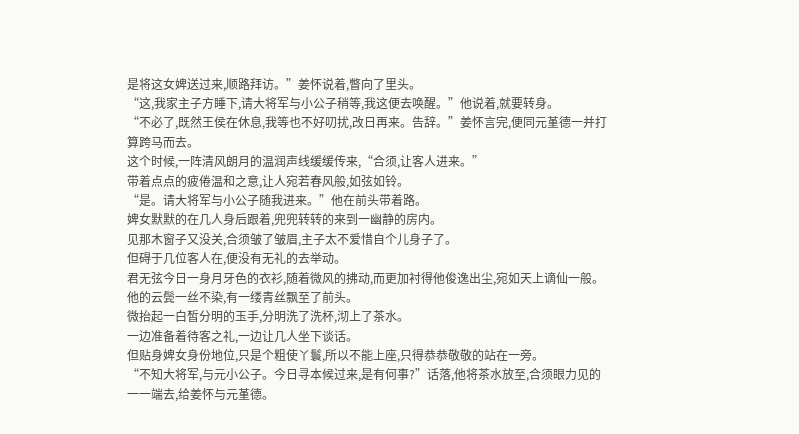是将这女婢送过来,顺路拜访。”姜怀说着,瞥向了里头。
“这,我家主子方睡下,请大将军与小公子稍等,我这便去唤醒。”他说着,就要转身。
“不必了,既然王侯在休息,我等也不好叨扰,改日再来。告辞。”姜怀言完,便同元堇德一并打算跨马而去。
这个时候,一阵清风朗月的温润声线缓缓传来,“合须,让客人进来。”
带着点点的疲倦温和之意,让人宛若春风般,如弦如铃。
“是。请大将军与小公子随我进来。”他在前头带着路。
婢女默默的在几人身后跟着,兜兜转转的来到一幽静的房内。
见那木窗子又没关,合须皱了皱眉,主子太不爱惜自个儿身子了。
但碍于几位客人在,便没有无礼的去举动。
君无弦今日一身月牙色的衣衫,随着微风的拂动,而更加衬得他俊逸出尘,宛如天上谪仙一般。
他的云鬓一丝不染,有一缕青丝飘至了前头。
微抬起一白皙分明的玉手,分明洗了洗杯,沏上了茶水。
一边准备着待客之礼,一边让几人坐下谈话。
但贴身婢女身份地位,只是个粗使丫鬟,所以不能上座,只得恭恭敬敬的站在一旁。
“不知大将军,与元小公子。今日寻本候过来,是有何事?”话落,他将茶水放至,合须眼力见的一一端去,给姜怀与元堇德。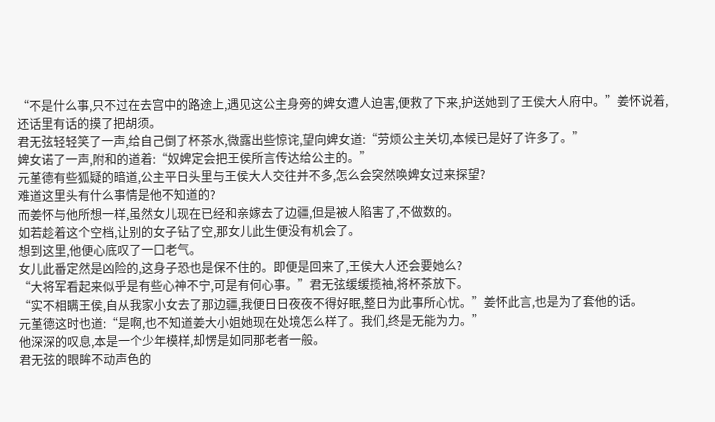“不是什么事,只不过在去宫中的路途上,遇见这公主身旁的婢女遭人迫害,便救了下来,护送她到了王侯大人府中。”姜怀说着,还话里有话的摸了把胡须。
君无弦轻轻笑了一声,给自己倒了杯茶水,微露出些惊诧,望向婢女道:“劳烦公主关切,本候已是好了许多了。”
婢女诺了一声,附和的道着:“奴婢定会把王侯所言传达给公主的。”
元堇德有些狐疑的暗道,公主平日头里与王侯大人交往并不多,怎么会突然唤婢女过来探望?
难道这里头有什么事情是他不知道的?
而姜怀与他所想一样,虽然女儿现在已经和亲嫁去了边疆,但是被人陷害了,不做数的。
如若趁着这个空档,让别的女子钻了空,那女儿此生便没有机会了。
想到这里,他便心底叹了一口老气。
女儿此番定然是凶险的,这身子恐也是保不住的。即便是回来了,王侯大人还会要她么?
“大将军看起来似乎是有些心神不宁,可是有何心事。”君无弦缓缓揽袖,将杯茶放下。
“实不相瞒王侯,自从我家小女去了那边疆,我便日日夜夜不得好眠,整日为此事所心忧。”姜怀此言,也是为了套他的话。
元堇德这时也道:“是啊,也不知道姜大小姐她现在处境怎么样了。我们,终是无能为力。”
他深深的叹息,本是一个少年模样,却愣是如同那老者一般。
君无弦的眼眸不动声色的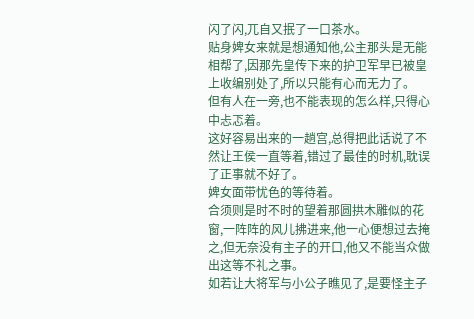闪了闪,兀自又抿了一口茶水。
贴身婢女来就是想通知他,公主那头是无能相帮了,因那先皇传下来的护卫军早已被皇上收编别处了,所以只能有心而无力了。
但有人在一旁,也不能表现的怎么样,只得心中忐忑着。
这好容易出来的一趟宫,总得把此话说了不然让王侯一直等着,错过了最佳的时机,耽误了正事就不好了。
婢女面带忧色的等待着。
合须则是时不时的望着那圆拱木雕似的花窗,一阵阵的风儿拂进来,他一心便想过去掩之,但无奈没有主子的开口,他又不能当众做出这等不礼之事。
如若让大将军与小公子瞧见了,是要怪主子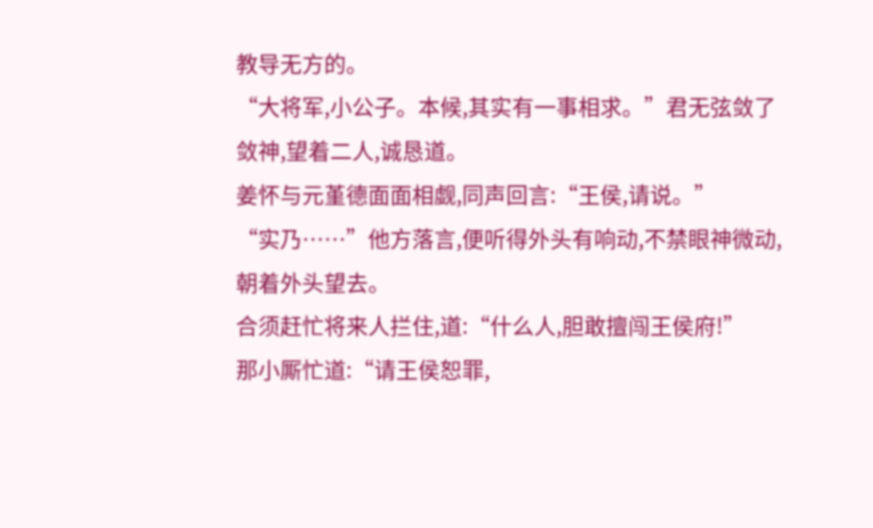教导无方的。
“大将军,小公子。本候,其实有一事相求。”君无弦敛了敛神,望着二人,诚恳道。
姜怀与元堇德面面相觑,同声回言:“王侯,请说。”
“实乃……”他方落言,便听得外头有响动,不禁眼神微动,朝着外头望去。
合须赶忙将来人拦住,道:“什么人,胆敢擅闯王侯府!”
那小厮忙道:“请王侯恕罪,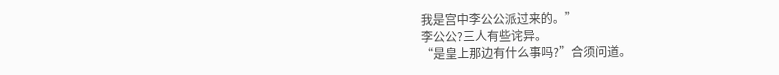我是宫中李公公派过来的。”
李公公?三人有些诧异。
“是皇上那边有什么事吗?”合须问道。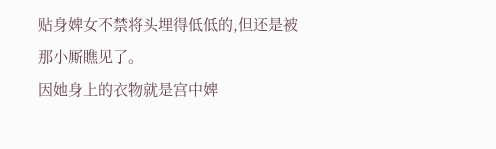贴身婢女不禁将头埋得低低的,但还是被那小厮瞧见了。
因她身上的衣物就是宫中婢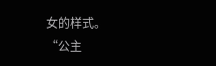女的样式。
“公主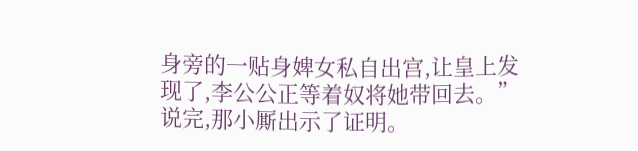身旁的一贴身婢女私自出宫,让皇上发现了,李公公正等着奴将她带回去。”说完,那小厮出示了证明。